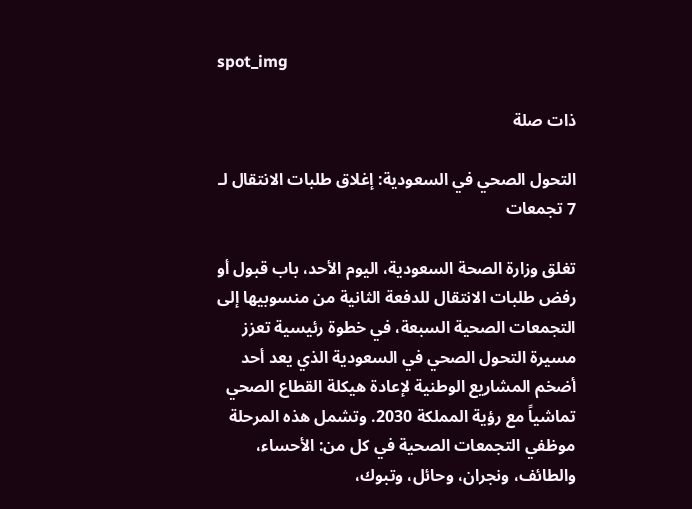spot_img

ذات صلة

التحول الصحي في السعودية: إغلاق طلبات الانتقال لـ 7 تجمعات

تغلق وزارة الصحة السعودية، اليوم الأحد، باب قبول أو رفض طلبات الانتقال للدفعة الثانية من منسوبيها إلى التجمعات الصحية السبعة، في خطوة رئيسية تعزز مسيرة التحول الصحي في السعودية الذي يعد أحد أضخم المشاريع الوطنية لإعادة هيكلة القطاع الصحي تماشياً مع رؤية المملكة 2030. وتشمل هذه المرحلة موظفي التجمعات الصحية في كل من: الأحساء، والطائف، ونجران، وحائل، وتبوك،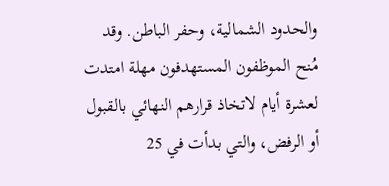والحدود الشمالية، وحفر الباطن. وقد مُنح الموظفون المستهدفون مهلة امتدت لعشرة أيام لاتخاذ قرارهم النهائي بالقبول أو الرفض، والتي بدأت في 25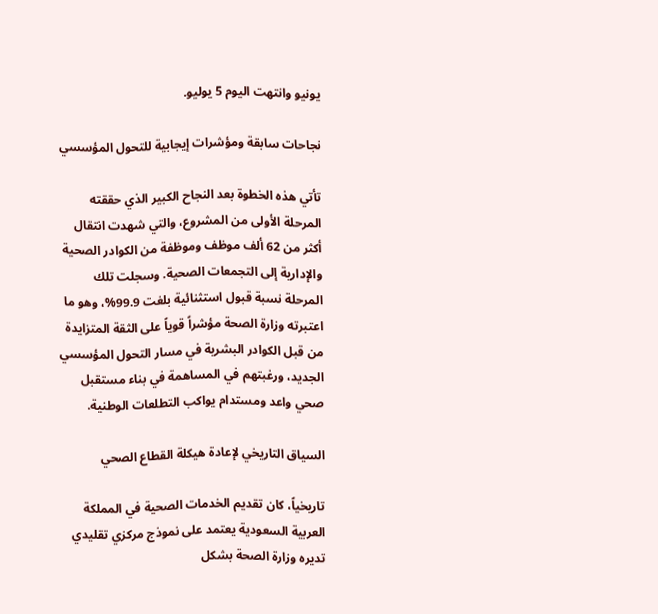يونيو وانتهت اليوم 5 يوليو.

نجاحات سابقة ومؤشرات إيجابية للتحول المؤسسي

تأتي هذه الخطوة بعد النجاح الكبير الذي حققته المرحلة الأولى من المشروع، والتي شهدت انتقال أكثر من 62 ألف موظف وموظفة من الكوادر الصحية والإدارية إلى التجمعات الصحية. وسجلت تلك المرحلة نسبة قبول استثنائية بلغت 99.9%، وهو ما اعتبرته وزارة الصحة مؤشراً قوياً على الثقة المتزايدة من قبل الكوادر البشرية في مسار التحول المؤسسي الجديد، ورغبتهم في المساهمة في بناء مستقبل صحي واعد ومستدام يواكب التطلعات الوطنية.

السياق التاريخي لإعادة هيكلة القطاع الصحي

تاريخياً، كان تقديم الخدمات الصحية في المملكة العربية السعودية يعتمد على نموذج مركزي تقليدي تديره وزارة الصحة بشكل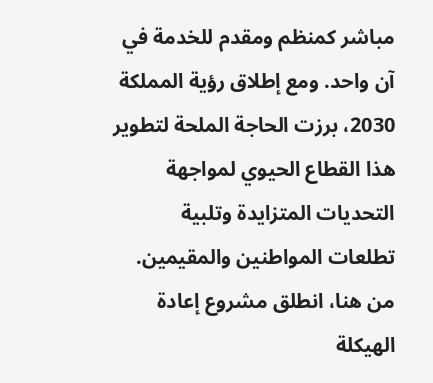مباشر كمنظم ومقدم للخدمة في آن واحد. ومع إطلاق رؤية المملكة 2030، برزت الحاجة الملحة لتطوير هذا القطاع الحيوي لمواجهة التحديات المتزايدة وتلبية تطلعات المواطنين والمقيمين. من هنا، انطلق مشروع إعادة الهيكلة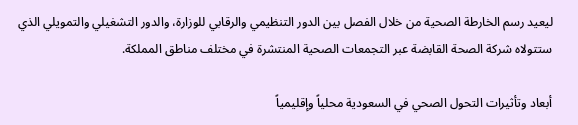ليعيد رسم الخارطة الصحية من خلال الفصل بين الدور التنظيمي والرقابي للوزارة، والدور التشغيلي والتمويلي الذي ستتولاه شركة الصحة القابضة عبر التجمعات الصحية المنتشرة في مختلف مناطق المملكة.

أبعاد وتأثيرات التحول الصحي في السعودية محلياً وإقليمياً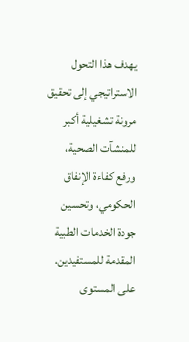يهدف هذا التحول الاستراتيجي إلى تحقيق مرونة تشغيلية أكبر للمنشآت الصحية، ورفع كفاءة الإنفاق الحكومي، وتحسين جودة الخدمات الطبية المقدمة للمستفيدين. على المستوى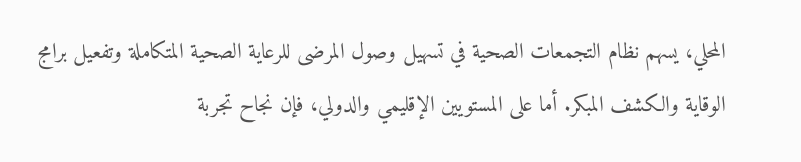المحلي، يسهم نظام التجمعات الصحية في تسهيل وصول المرضى للرعاية الصحية المتكاملة وتفعيل برامج الوقاية والكشف المبكر. أما على المستويين الإقليمي والدولي، فإن نجاح تجربة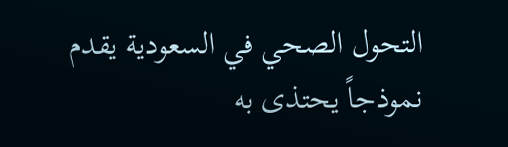التحول الصحي في السعودية يقدم نموذجاً يحتذى به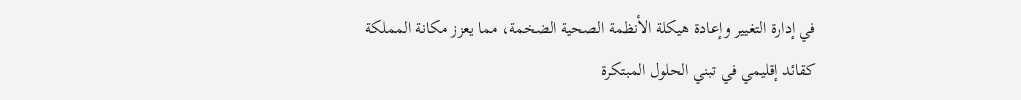في إدارة التغيير وإعادة هيكلة الأنظمة الصحية الضخمة، مما يعزز مكانة المملكة كقائد إقليمي في تبني الحلول المبتكرة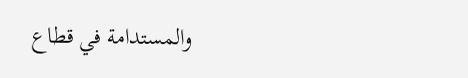والمستدامة في قطاع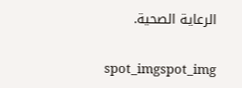الرعاية الصحية.

spot_imgspot_img